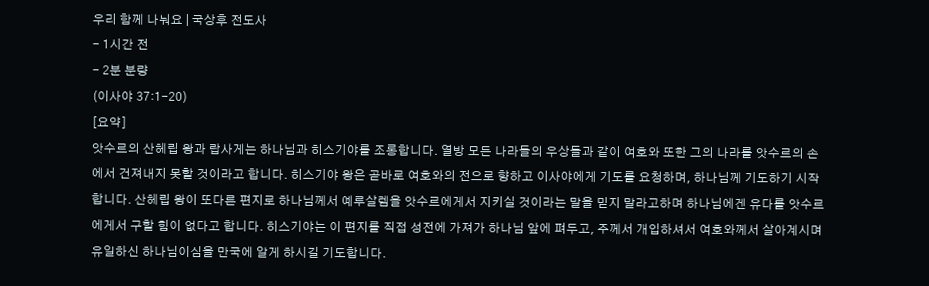우리 함께 나눠요 | 국상후 전도사
- 1시간 전
- 2분 분량
(이사야 37:1-20)
[요약]
앗수르의 산헤립 왕과 랍사게는 하나님과 히스기야를 조롱합니다. 열방 모든 나라들의 우상들과 같이 여호와 또한 그의 나라를 앗수르의 손에서 건져내지 못할 것이라고 합니다. 히스기야 왕은 곧바로 여호와의 전으로 향하고 이사야에게 기도를 요청하며, 하나님께 기도하기 시작합니다. 산헤립 왕이 또다른 편지로 하나님께서 예루살렘을 앗수르에게서 지키실 것이라는 말을 믿지 말라고하며 하나님에겐 유다를 앗수르에게서 구할 힘이 없다고 합니다. 히스기야는 이 편지를 직접 성전에 가져가 하나님 앞에 펴두고, 주께서 개입하셔서 여호와께서 살아계시며 유일하신 하나님이심을 만국에 알게 하시길 기도합니다.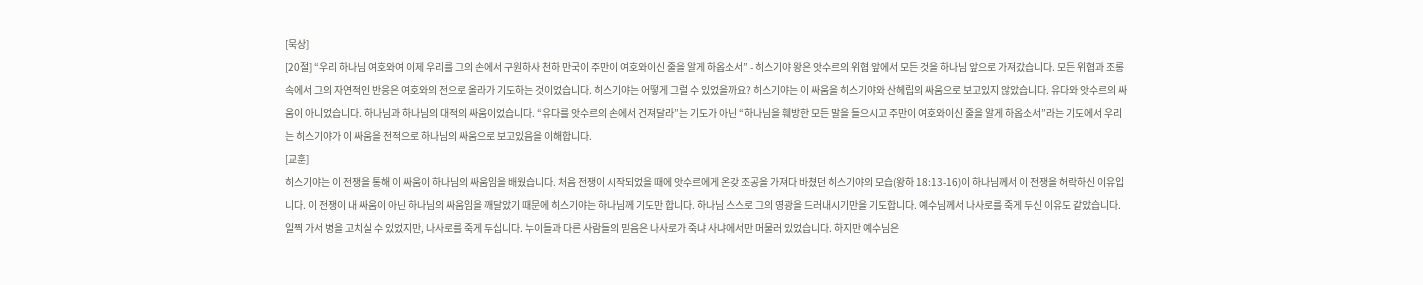[묵상]
[20절] “우리 하나님 여호와여 이제 우리를 그의 손에서 구원하사 천하 만국이 주만이 여호와이신 줄을 알게 하옵소서” - 히스기야 왕은 앗수르의 위협 앞에서 모든 것을 하나님 앞으로 가져갔습니다. 모든 위협과 조롱 속에서 그의 자연적인 반응은 여호와의 전으로 올라가 기도하는 것이었습니다. 히스기야는 어떻게 그럴 수 있었을까요? 히스기야는 이 싸움을 히스기야와 산헤립의 싸움으로 보고있지 않았습니다. 유다와 앗수르의 싸움이 아니었습니다. 하나님과 하나님의 대적의 싸움이었습니다. “유다를 앗수르의 손에서 건져달라”는 기도가 아닌 “하나님을 훼방한 모든 말을 들으시고 주만이 여호와이신 줄을 알게 하옵소서”라는 기도에서 우리는 히스기야가 이 싸움을 전적으로 하나님의 싸움으로 보고있음을 이해합니다.
[교훈]
히스기야는 이 전쟁을 통해 이 싸움이 하나님의 싸움임을 배웠습니다. 처음 전쟁이 시작되었을 때에 앗수르에게 온갖 조공을 가져다 바쳤던 히스기야의 모습(왕하 18:13-16)이 하나님께서 이 전쟁을 허락하신 이유입니다. 이 전쟁이 내 싸움이 아닌 하나님의 싸움임을 깨달았기 때문에 히스기야는 하나님께 기도만 합니다. 하나님 스스로 그의 영광을 드러내시기만을 기도합니다. 예수님께서 나사로를 죽게 두신 이유도 같았습니다. 일찍 가서 병을 고치실 수 있었지만, 나사로를 죽게 두십니다. 누이들과 다른 사람들의 믿음은 나사로가 죽냐 사냐에서만 머물러 있었습니다. 하지만 예수님은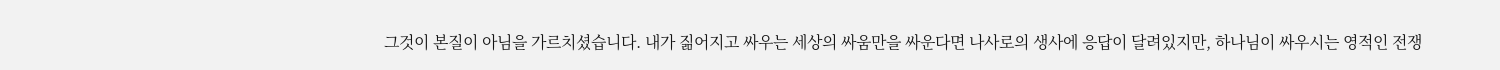그것이 본질이 아님을 가르치셨습니다. 내가 짊어지고 싸우는 세상의 싸움만을 싸운다면 나사로의 생사에 응답이 달려있지만, 하나님이 싸우시는 영적인 전쟁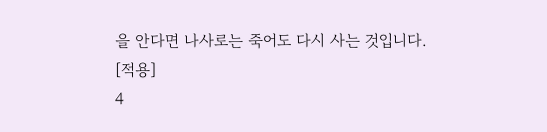을 안다면 나사로는 죽어도 다시 사는 것입니다.
[적용]
4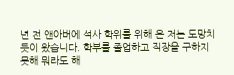년 전 앤아버에 석사 학위를 위해 온 저는 도망치듯이 왔습니다. 학부를 졸업하고 직장을 구하지 못해 뭐라도 해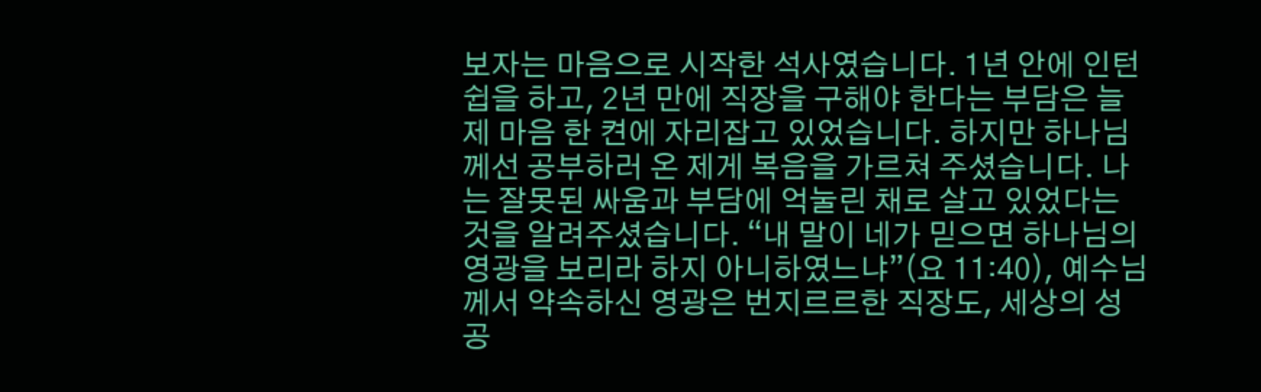보자는 마음으로 시작한 석사였습니다. 1년 안에 인턴쉽을 하고, 2년 만에 직장을 구해야 한다는 부담은 늘 제 마음 한 켠에 자리잡고 있었습니다. 하지만 하나님께선 공부하러 온 제게 복음을 가르쳐 주셨습니다. 나는 잘못된 싸움과 부담에 억눌린 채로 살고 있었다는 것을 알려주셨습니다. “내 말이 네가 믿으면 하나님의 영광을 보리라 하지 아니하였느냐”(요 11:40), 예수님께서 약속하신 영광은 번지르르한 직장도, 세상의 성공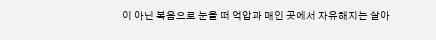이 아닌 복음으로 눈을 떠 억압과 매인 곳에서 자유해지는 살아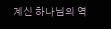계신 하나님의 역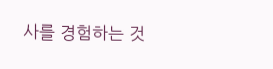사를 경험하는 것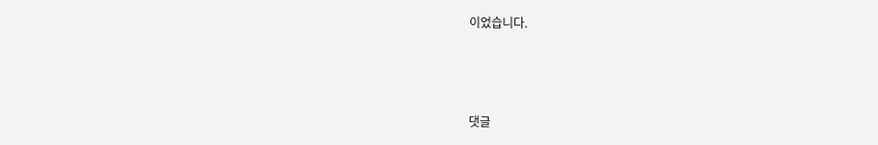이었습니다.



댓글